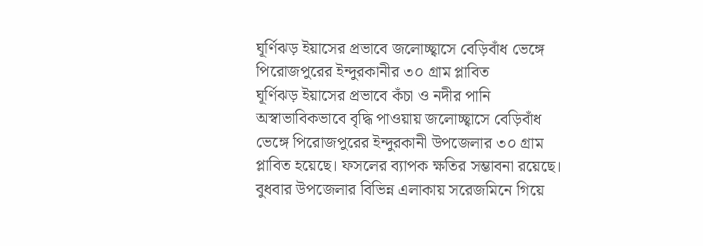ঘূর্ণিঝড় ইয়াসের প্রভাবে জলোচ্ছ্বাসে বেড়িবাঁধ ভেঙ্গে পিরোজপুরের ইন্দুরকানীর ৩০ গ্রাম প্লাবিত
ঘূর্ণিঝড় ইয়াসের প্রভাবে কঁচা ও নদীর পানি অস্বাভাবিকভাবে বৃদ্ধি পাওয়ায় জলোচ্ছ্বাসে বেড়িবাঁধ ভেঙ্গে পিরোজপুরের ইন্দুরকানী উপজেলার ৩০ গ্রাম প্লাবিত হয়েছে। ফসলের ব্যাপক ক্ষতির সম্ভাবনা রয়েছে।
বুধবার উপজেলার বিভিন্ন এলাকায় সরেজমিনে গিয়ে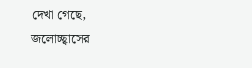দেখা গেছে, জলোচ্ছ্বাসের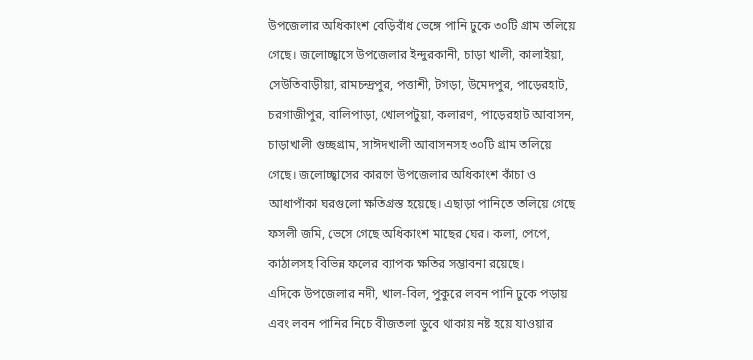উপজেলার অধিকাংশ বেড়িবাঁধ ভেঙ্গে পানি ঢুকে ৩০টি গ্রাম তলিয়ে গেছে। জলোচ্ছ্বাসে উপজেলার ইন্দুরকানী, চাড়া খালী, কালাইয়া, সেউতিবাড়ীয়া, রামচন্দ্রপুর, পত্তাশী, টগড়া, উমেদপুর, পাড়েরহাট, চরগাজীপুর, বালিপাড়া, খোলপটুয়া, কলারণ, পাড়েরহাট আবাসন, চাড়াখালী গুচ্ছগ্রাম, সাঈদখালী আবাসনসহ ৩০টি গ্রাম তলিয়ে গেছে। জলোচ্ছ্বাসের কারণে উপজেলার অধিকাংশ কাঁচা ও আধাপাঁকা ঘরগুলো ক্ষতিগ্রস্ত হয়েছে। এছাড়া পানিতে তলিয়ে গেছে ফসলী জমি, ভেসে গেছে অধিকাংশ মাছের ঘের। কলা, পেপে, কাঠালসহ বিভিন্ন ফলের ব্যাপক ক্ষতির সম্ভাবনা রয়েছে।
এদিকে উপজেলার নদী, খাল-বিল, পুকুরে লবন পানি ঢুকে পড়ায় এবং লবন পানির নিচে বীজতলা ডুবে থাকায় নষ্ট হয়ে যাওয়ার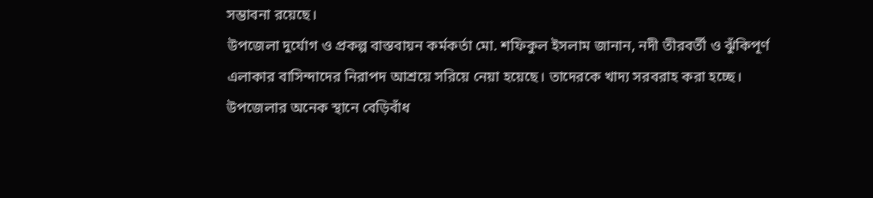সম্ভাবনা রয়েছে।
উপজেলা দুর্যোগ ও প্রকল্প বাস্তবায়ন কর্মকর্তা মো. শফিকুল ইসলাম জানান, নদী তীরবর্তী ও ঝুঁকিপূর্ণ এলাকার বাসিন্দাদের নিরাপদ আশ্রয়ে সরিয়ে নেয়া হয়েছে। তাদেরকে খাদ্য সরবরাহ করা হচ্ছে। উপজেলার অনেক স্থানে বেড়িবাঁধ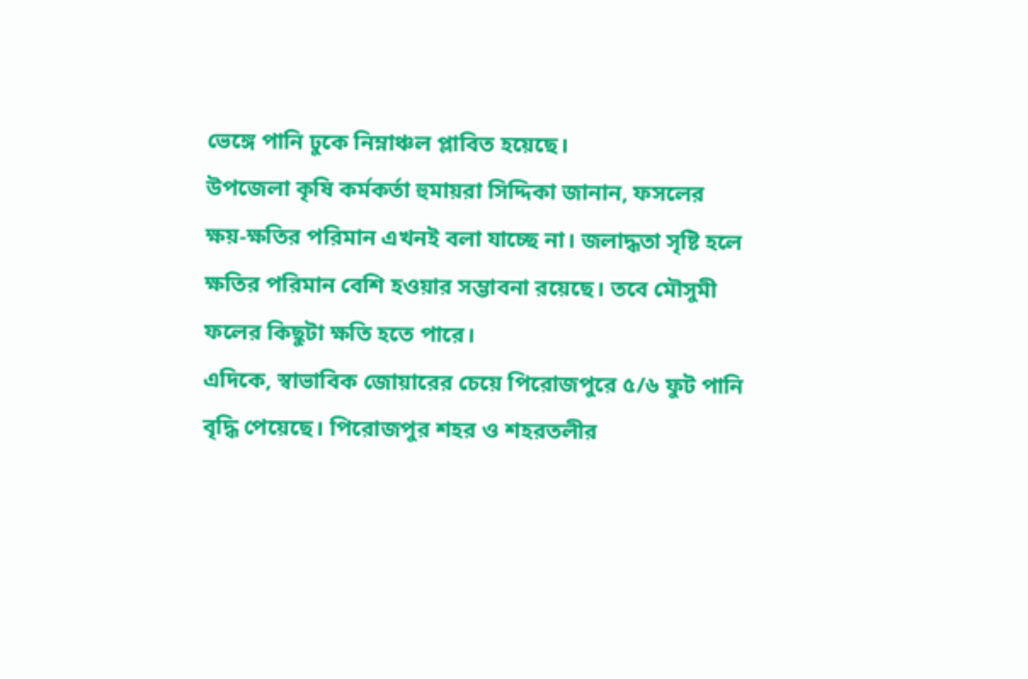ভেঙ্গে পানি ঢুকে নিম্নাঞ্চল প্লাবিত হয়েছে।
উপজেলা কৃষি কর্মকর্তা হুমায়রা সিদ্দিকা জানান, ফসলের ক্ষয়-ক্ষতির পরিমান এখনই বলা যাচ্ছে না। জলাদ্ধতা সৃষ্টি হলে ক্ষতির পরিমান বেশি হওয়ার সম্ভাবনা রয়েছে। তবে মৌসুমী ফলের কিছুটা ক্ষতি হতে পারে।
এদিকে, স্বাভাবিক জোয়ারের চেয়ে পিরোজপুরে ৫/৬ ফুট পানি বৃদ্ধি পেয়েছে। পিরোজপুর শহর ও শহরতলীর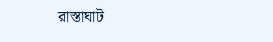রাস্তাঘাট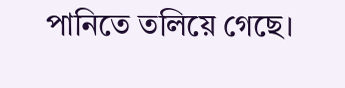পানিতে তলিয়ে গেছে।